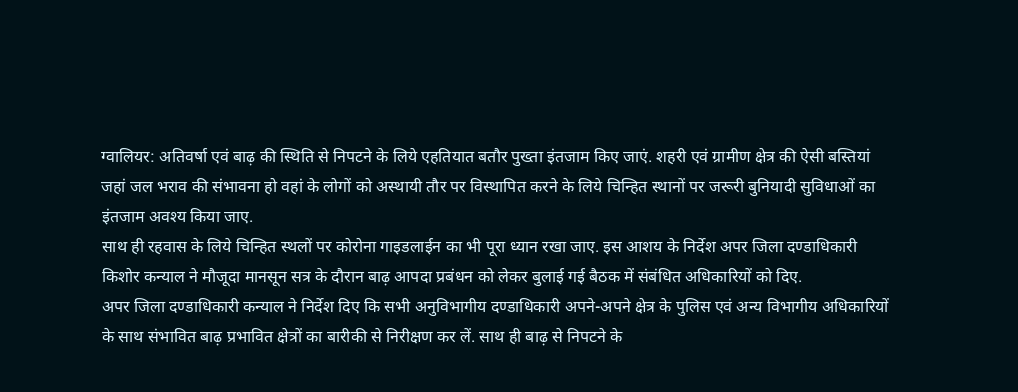ग्वालियर: अतिवर्षा एवं बाढ़ की स्थिति से निपटने के लिये एहतियात बतौर पुख्ता इंतजाम किए जाएं. शहरी एवं ग्रामीण क्षेत्र की ऐसी बस्तियां जहां जल भराव की संभावना हो वहां के लोगों को अस्थायी तौर पर विस्थापित करने के लिये चिन्हित स्थानों पर जरूरी बुनियादी सुविधाओं का इंतजाम अवश्य किया जाए.
साथ ही रहवास के लिये चिन्हित स्थलों पर कोरोना गाइडलाईन का भी पूरा ध्यान रखा जाए. इस आशय के निर्देश अपर जिला दण्डाधिकारी किशोर कन्याल ने मौजूदा मानसून सत्र के दौरान बाढ़ आपदा प्रबंधन को लेकर बुलाई गई बैठक में संबंधित अधिकारियों को दिए.
अपर जिला दण्डाधिकारी कन्याल ने निर्देश दिए कि सभी अनुविभागीय दण्डाधिकारी अपने-अपने क्षेत्र के पुलिस एवं अन्य विभागीय अधिकारियों के साथ संभावित बाढ़ प्रभावित क्षेत्रों का बारीकी से निरीक्षण कर लें. साथ ही बाढ़ से निपटने के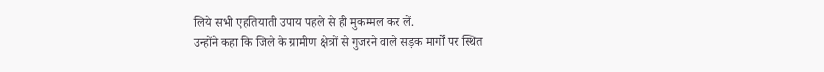लिये सभी एहतियाती उपाय पहले से ही मुकम्मल कर लें.
उन्होंने कहा कि जिले के ग्रामीण क्षेत्रों से गुजरने वाले सड़क मार्गों पर स्थित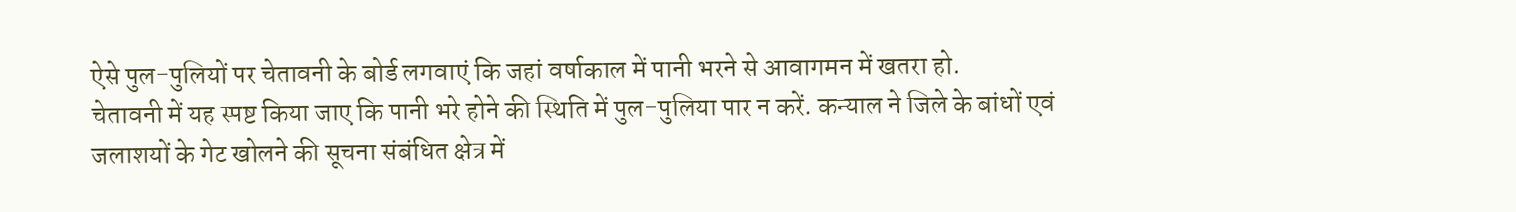ऐसे पुल-पुलियों पर चेतावनी के बोर्ड लगवाएं कि जहां वर्षाकाल में पानी भरने से आवागमन में खतरा हो.
चेतावनी में यह स्पष्ट किया जाए कि पानी भरे होने की स्थिति में पुल-पुलिया पार न करें. कन्याल ने जिले के बांधों एवं जलाशयों के गेट खोलने की सूचना संबंधित क्षेत्र में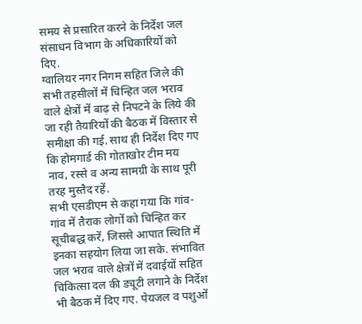समय से प्रसारित करने के निर्देश जल संसाधन विभाग के अधिकारियों को दिए.
ग्वालियर नगर निगम सहित जिले की सभी तहसीलों में चिन्हित जल भराव वाले क्षेत्रों में बाढ़ से निपटने के लिये की जा रही तैयारियों की बैठक में विस्तार से समीक्षा की गई. साथ ही निर्देश दिए गए कि होमगार्ड की गोताखोर टीम मय नाव, रस्से व अन्य सामग्री के साथ पूरी तरह मुस्तैद रहें.
सभी एसडीएम से कहा गया कि गांव-गांव में तैराक लोगों को चिन्हित कर सूचीबद्ध करें, जिससे आपात स्थिति में इनका सहयोग लिया जा सके. संभावित जल भराव वाले क्षेत्रों में दवाईयों सहित चिकित्सा दल की ड्यूटी लगाने के निर्देश भी बैठक में दिए गए. पेयजल व पशुओं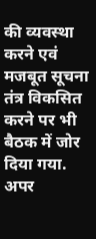की व्यवस्था करने एवं मजबूत सूचना तंत्र विकसित करने पर भी बैठक में जोर दिया गया.
अपर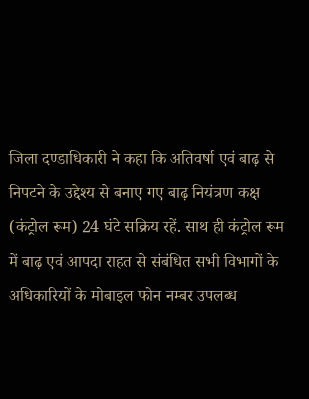जिला दण्डाधिकारी ने कहा कि अतिवर्षा एवं बाढ़ से निपटने के उद्देश्य से बनाए गए बाढ़ नियंत्रण कक्ष (कंट्रोल रूम) 24 घंटे सक्रिय रहें. साथ ही कंट्रोल रूम में बाढ़ एवं आपदा राहत से संबंधित सभी विभागों के अधिकारियों के मोबाइल फोन नम्बर उपलब्ध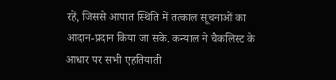रहें, जिससे आपात स्थिति में तत्काल सूचनाओं का आदान-प्रदान किया जा सके. कन्याल ने चैकलिस्ट के आधार पर सभी एहतियाती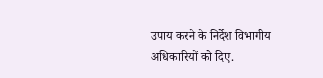उपाय करने के निर्देश विभागीय अधिकारियों को दिए.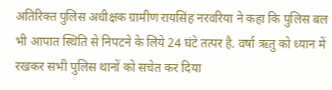अतिरिक्त पुलिस अधीक्षक ग्रामीण रायसिंह नरवरिया ने कहा कि पुलिस बल भी आपात स्थिति से निपटने के लिये 24 घंटे तत्पर है. वर्षा ऋतु को ध्यान में रखकर सभी पुलिस थानों को सचेत कर दिया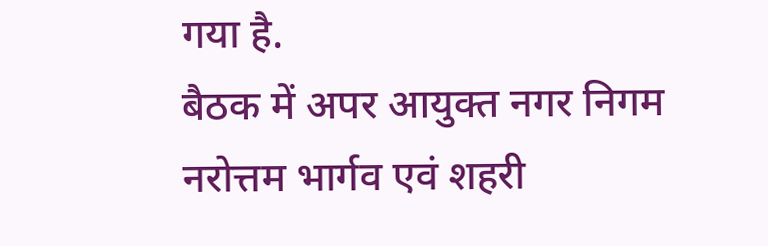गया है.
बैठक में अपर आयुक्त नगर निगम नरोत्तम भार्गव एवं शहरी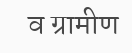व ग्रामीण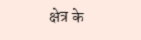क्षेत्र के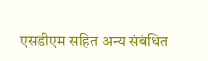एसडीएम सहित अन्य संबंधित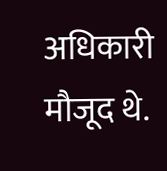अधिकारी मौजूद थे.